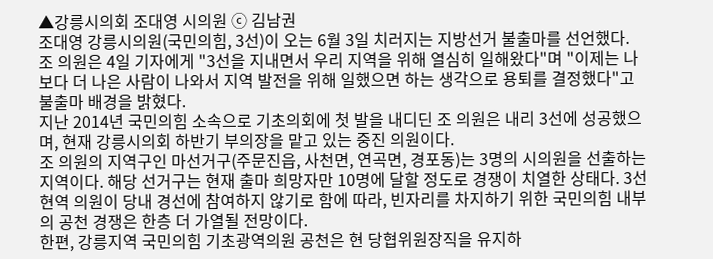▲강릉시의회 조대영 시의원 ⓒ 김남권
조대영 강릉시의원(국민의힘, 3선)이 오는 6월 3일 치러지는 지방선거 불출마를 선언했다.
조 의원은 4일 기자에게 "3선을 지내면서 우리 지역을 위해 열심히 일해왔다"며 "이제는 나보다 더 나은 사람이 나와서 지역 발전을 위해 일했으면 하는 생각으로 용퇴를 결정했다"고 불출마 배경을 밝혔다.
지난 2014년 국민의힘 소속으로 기초의회에 첫 발을 내디딘 조 의원은 내리 3선에 성공했으며, 현재 강릉시의회 하반기 부의장을 맡고 있는 중진 의원이다.
조 의원의 지역구인 마선거구(주문진읍, 사천면, 연곡면, 경포동)는 3명의 시의원을 선출하는 지역이다. 해당 선거구는 현재 출마 희망자만 10명에 달할 정도로 경쟁이 치열한 상태다. 3선 현역 의원이 당내 경선에 참여하지 않기로 함에 따라, 빈자리를 차지하기 위한 국민의힘 내부의 공천 경쟁은 한층 더 가열될 전망이다.
한편, 강릉지역 국민의힘 기초광역의원 공천은 현 당협위원장직을 유지하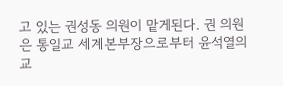고 있는 권성동 의원이 맡게된다. 권 의원은 통일교 세계본부장으로부터 윤석열의 교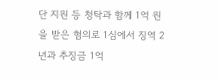단 지원 등 청탁과 함께 1억 원을 받은 혐의로 1심에서 징역 2년과 추징금 1억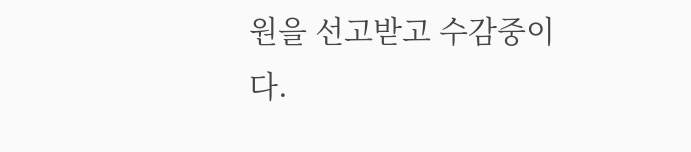원을 선고받고 수감중이다.